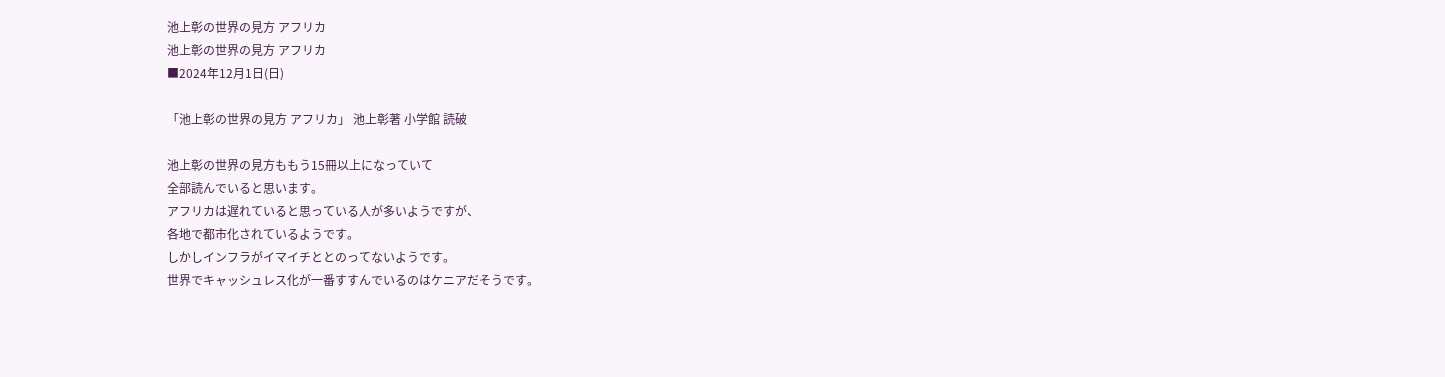池上彰の世界の見方 アフリカ
池上彰の世界の見方 アフリカ
■2024年12月1日(日)

「池上彰の世界の見方 アフリカ」 池上彰著 小学館 読破

池上彰の世界の見方ももう15冊以上になっていて
全部読んでいると思います。
アフリカは遅れていると思っている人が多いようですが、
各地で都市化されているようです。
しかしインフラがイマイチととのってないようです。
世界でキャッシュレス化が一番すすんでいるのはケニアだそうです。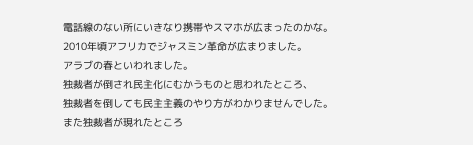電話線のない所にいきなり携帯やスマホが広まったのかな。
2010年頃アフリカでジャスミン革命が広まりました。
アラブの春といわれました。
独裁者が倒され民主化にむかうものと思われたところ、
独裁者を倒しても民主主義のやり方がわかりませんでした。
また独裁者が現れたところ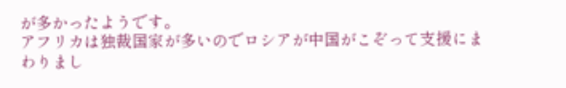が多かったようです。
アフリカは独裁国家が多いのでロシアが中国がこぞって支援にまわりまし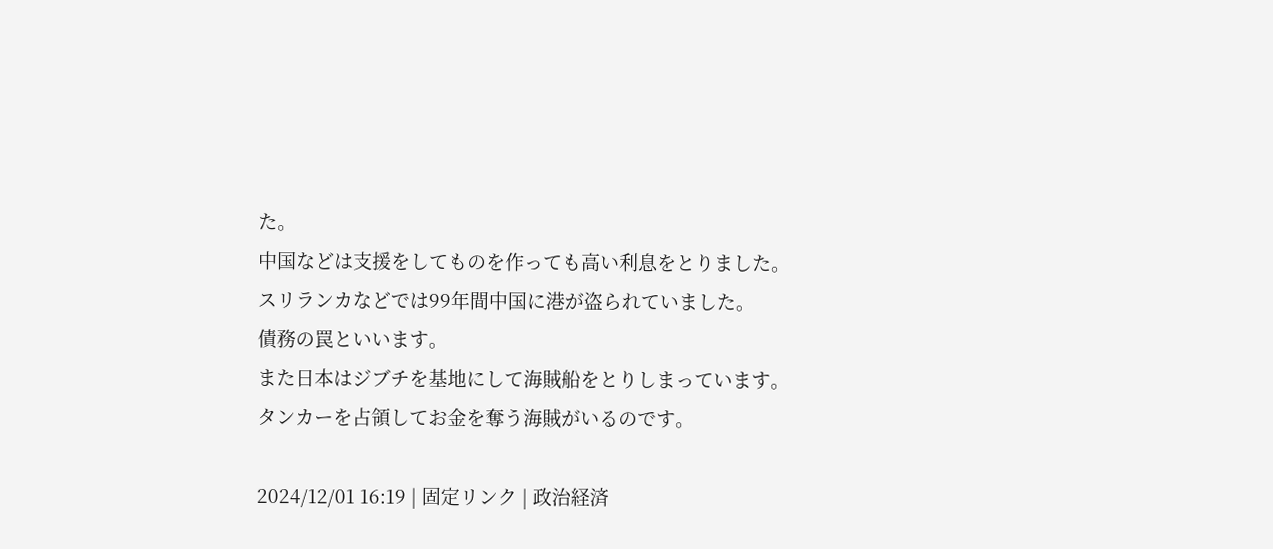た。
中国などは支援をしてものを作っても高い利息をとりました。
スリランカなどでは99年間中国に港が盗られていました。
債務の罠といいます。
また日本はジブチを基地にして海賊船をとりしまっています。
タンカーを占領してお金を奪う海賊がいるのです。

2024/12/01 16:19 | 固定リンク | 政治経済